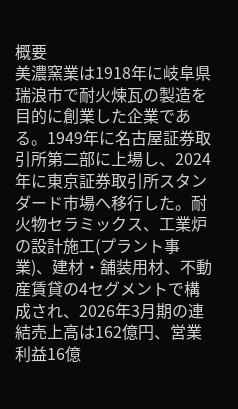概要
美濃窯業は1918年に岐阜県瑞浪市で耐火煉瓦の製造を目的に創業した企業である。1949年に名古屋証券取引所第二部に上場し、2024年に東京証券取引所スタンダード市場へ移行した。耐火物セラミックス、工業炉の設計施工(プラント事業)、建材・舗装用材、不動産賃貸の4セグメントで構成され、2026年3月期の連結売上高は162億円、営業利益16億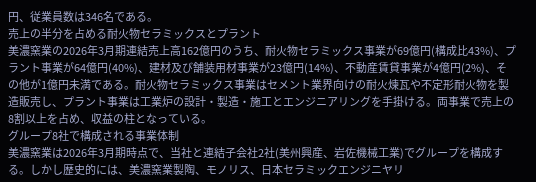円、従業員数は346名である。
売上の半分を占める耐火物セラミックスとプラント
美濃窯業の2026年3月期連結売上高162億円のうち、耐火物セラミックス事業が69億円(構成比43%)、プラント事業が64億円(40%)、建材及び舗装用材事業が23億円(14%)、不動産賃貸事業が4億円(2%)、その他が1億円未満である。耐火物セラミックス事業はセメント業界向けの耐火煉瓦や不定形耐火物を製造販売し、プラント事業は工業炉の設計・製造・施工とエンジニアリングを手掛ける。両事業で売上の8割以上を占め、収益の柱となっている。
グループ8社で構成される事業体制
美濃窯業は2026年3月期時点で、当社と連結子会社2社(美州興産、岩佐機械工業)でグループを構成する。しかし歴史的には、美濃窯業製陶、モノリス、日本セラミックエンジニヤリ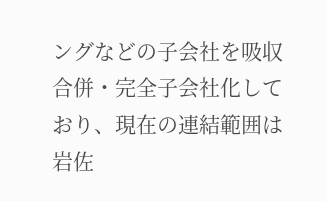ングなどの子会社を吸収合併・完全子会社化しており、現在の連結範囲は岩佐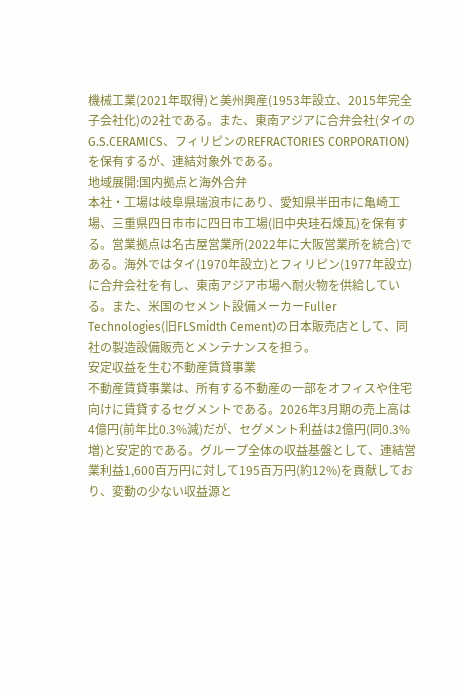機械工業(2021年取得)と美州興産(1953年設立、2015年完全子会社化)の2社である。また、東南アジアに合弁会社(タイのG.S.CERAMICS、フィリピンのREFRACTORIES CORPORATION)を保有するが、連結対象外である。
地域展開:国内拠点と海外合弁
本社・工場は岐阜県瑞浪市にあり、愛知県半田市に亀崎工場、三重県四日市市に四日市工場(旧中央珪石煉瓦)を保有する。営業拠点は名古屋営業所(2022年に大阪営業所を統合)である。海外ではタイ(1970年設立)とフィリピン(1977年設立)に合弁会社を有し、東南アジア市場へ耐火物を供給している。また、米国のセメント設備メーカーFuller Technologies(旧FLSmidth Cement)の日本販売店として、同社の製造設備販売とメンテナンスを担う。
安定収益を生む不動産賃貸事業
不動産賃貸事業は、所有する不動産の一部をオフィスや住宅向けに賃貸するセグメントである。2026年3月期の売上高は4億円(前年比0.3%減)だが、セグメント利益は2億円(同0.3%増)と安定的である。グループ全体の収益基盤として、連結営業利益1,600百万円に対して195百万円(約12%)を貢献しており、変動の少ない収益源と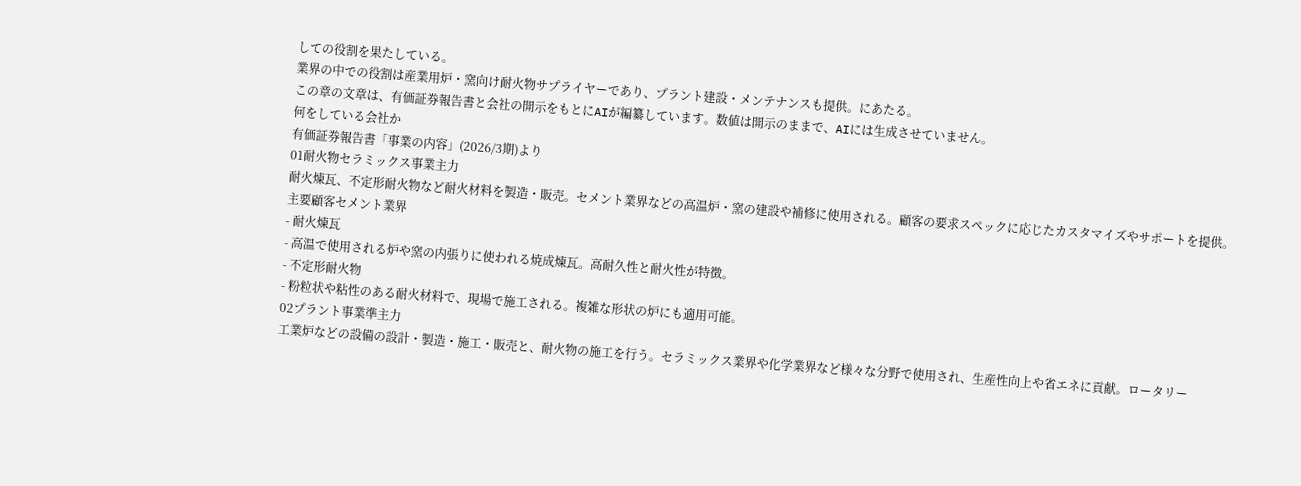しての役割を果たしている。
業界の中での役割は産業用炉・窯向け耐火物サプライヤーであり、プラント建設・メンテナンスも提供。にあたる。
この章の文章は、有価証券報告書と会社の開示をもとにAIが編纂しています。数値は開示のままで、AIには生成させていません。
何をしている会社か
有価証券報告書「事業の内容」(2026/3期)より
01耐火物セラミックス事業主力
耐火煉瓦、不定形耐火物など耐火材料を製造・販売。セメント業界などの高温炉・窯の建設や補修に使用される。顧客の要求スペックに応じたカスタマイズやサポートを提供。
主要顧客セメント業界
- 耐火煉瓦
- 高温で使用される炉や窯の内張りに使われる焼成煉瓦。高耐久性と耐火性が特徴。
- 不定形耐火物
- 粉粒状や粘性のある耐火材料で、現場で施工される。複雑な形状の炉にも適用可能。
02プラント事業準主力
工業炉などの設備の設計・製造・施工・販売と、耐火物の施工を行う。セラミックス業界や化学業界など様々な分野で使用され、生産性向上や省エネに貢献。ロータリー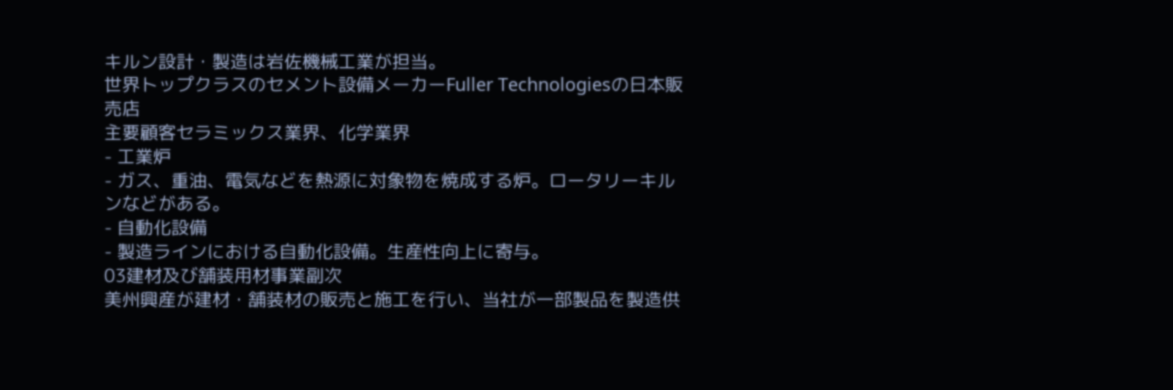キルン設計・製造は岩佐機械工業が担当。
世界トップクラスのセメント設備メーカーFuller Technologiesの日本販売店
主要顧客セラミックス業界、化学業界
- 工業炉
- ガス、重油、電気などを熱源に対象物を焼成する炉。ロータリーキルンなどがある。
- 自動化設備
- 製造ラインにおける自動化設備。生産性向上に寄与。
03建材及び舗装用材事業副次
美州興産が建材・舗装材の販売と施工を行い、当社が一部製品を製造供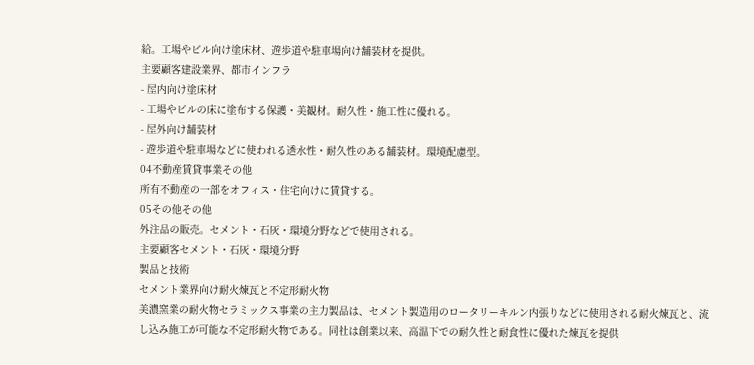給。工場やビル向け塗床材、遊歩道や駐車場向け舗装材を提供。
主要顧客建設業界、都市インフラ
- 屋内向け塗床材
- 工場やビルの床に塗布する保護・美観材。耐久性・施工性に優れる。
- 屋外向け舗装材
- 遊歩道や駐車場などに使われる透水性・耐久性のある舗装材。環境配慮型。
04不動産賃貸事業その他
所有不動産の一部をオフィス・住宅向けに賃貸する。
05その他その他
外注品の販売。セメント・石灰・環境分野などで使用される。
主要顧客セメント・石灰・環境分野
製品と技術
セメント業界向け耐火煉瓦と不定形耐火物
美濃窯業の耐火物セラミックス事業の主力製品は、セメント製造用のロータリーキルン内張りなどに使用される耐火煉瓦と、流し込み施工が可能な不定形耐火物である。同社は創業以来、高温下での耐久性と耐食性に優れた煉瓦を提供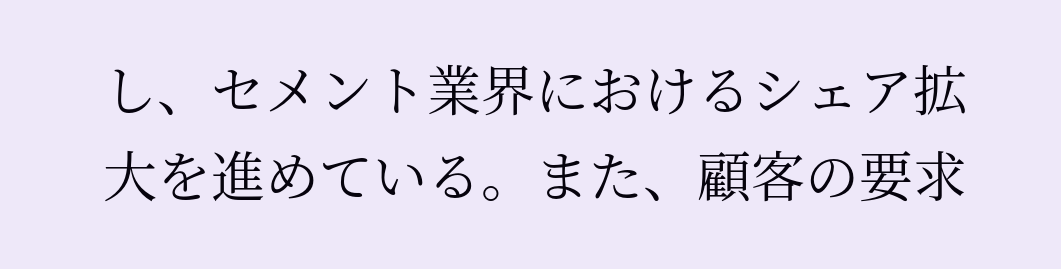し、セメント業界におけるシェア拡大を進めている。また、顧客の要求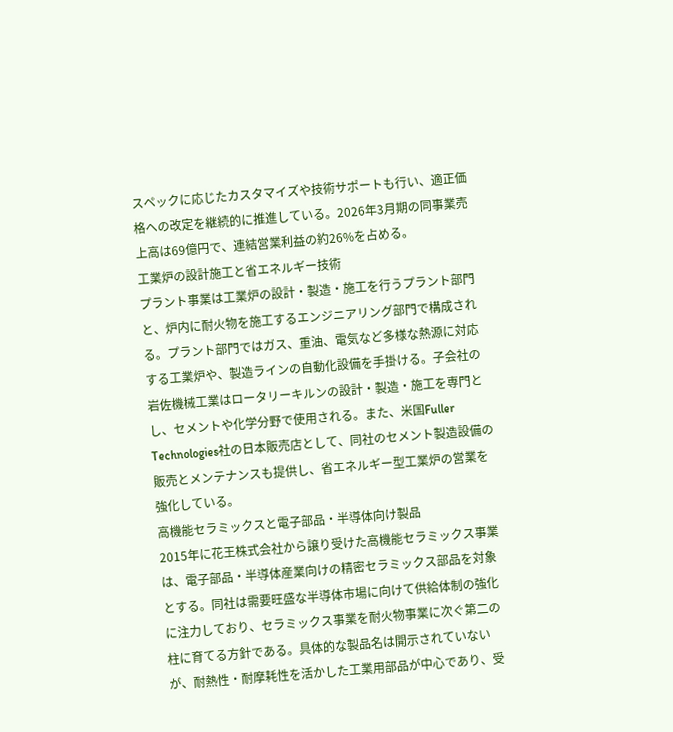スペックに応じたカスタマイズや技術サポートも行い、適正価格への改定を継続的に推進している。2026年3月期の同事業売上高は69億円で、連結営業利益の約26%を占める。
工業炉の設計施工と省エネルギー技術
プラント事業は工業炉の設計・製造・施工を行うプラント部門と、炉内に耐火物を施工するエンジニアリング部門で構成される。プラント部門ではガス、重油、電気など多様な熱源に対応する工業炉や、製造ラインの自動化設備を手掛ける。子会社の岩佐機械工業はロータリーキルンの設計・製造・施工を専門とし、セメントや化学分野で使用される。また、米国Fuller Technologies社の日本販売店として、同社のセメント製造設備の販売とメンテナンスも提供し、省エネルギー型工業炉の営業を強化している。
高機能セラミックスと電子部品・半導体向け製品
2015年に花王株式会社から譲り受けた高機能セラミックス事業は、電子部品・半導体産業向けの精密セラミックス部品を対象とする。同社は需要旺盛な半導体市場に向けて供給体制の強化に注力しており、セラミックス事業を耐火物事業に次ぐ第二の柱に育てる方針である。具体的な製品名は開示されていないが、耐熱性・耐摩耗性を活かした工業用部品が中心であり、受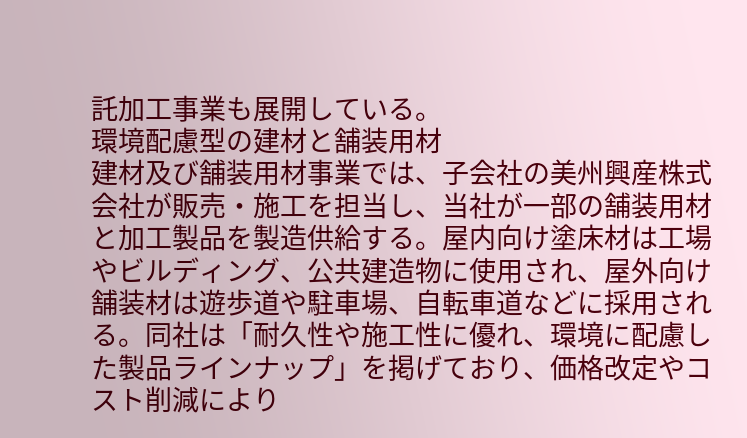託加工事業も展開している。
環境配慮型の建材と舗装用材
建材及び舗装用材事業では、子会社の美州興産株式会社が販売・施工を担当し、当社が一部の舗装用材と加工製品を製造供給する。屋内向け塗床材は工場やビルディング、公共建造物に使用され、屋外向け舗装材は遊歩道や駐車場、自転車道などに採用される。同社は「耐久性や施工性に優れ、環境に配慮した製品ラインナップ」を掲げており、価格改定やコスト削減により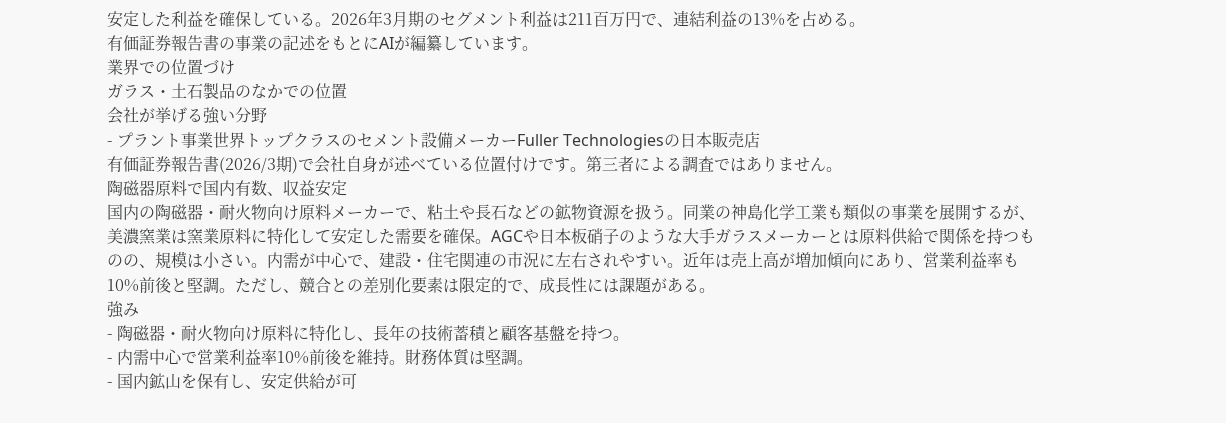安定した利益を確保している。2026年3月期のセグメント利益は211百万円で、連結利益の13%を占める。
有価証券報告書の事業の記述をもとにAIが編纂しています。
業界での位置づけ
ガラス・土石製品のなかでの位置
会社が挙げる強い分野
- プラント事業世界トップクラスのセメント設備メーカーFuller Technologiesの日本販売店
有価証券報告書(2026/3期)で会社自身が述べている位置付けです。第三者による調査ではありません。
陶磁器原料で国内有数、収益安定
国内の陶磁器・耐火物向け原料メーカーで、粘土や長石などの鉱物資源を扱う。同業の神島化学工業も類似の事業を展開するが、美濃窯業は窯業原料に特化して安定した需要を確保。AGCや日本板硝子のような大手ガラスメーカーとは原料供給で関係を持つものの、規模は小さい。内需が中心で、建設・住宅関連の市況に左右されやすい。近年は売上高が増加傾向にあり、営業利益率も10%前後と堅調。ただし、競合との差別化要素は限定的で、成長性には課題がある。
強み
- 陶磁器・耐火物向け原料に特化し、長年の技術蓄積と顧客基盤を持つ。
- 内需中心で営業利益率10%前後を維持。財務体質は堅調。
- 国内鉱山を保有し、安定供給が可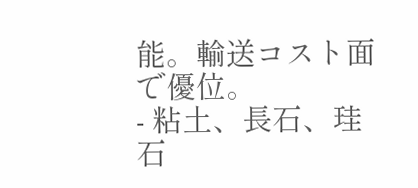能。輸送コスト面で優位。
- 粘土、長石、珪石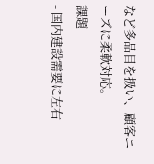など多品目を扱い、顧客ニーズに柔軟対応。
課題
- 国内建設需要に左右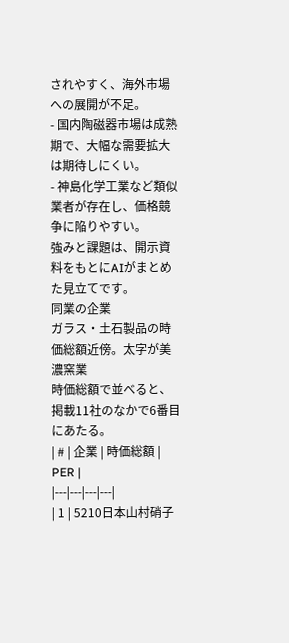されやすく、海外市場への展開が不足。
- 国内陶磁器市場は成熟期で、大幅な需要拡大は期待しにくい。
- 神島化学工業など類似業者が存在し、価格競争に陥りやすい。
強みと課題は、開示資料をもとにAIがまとめた見立てです。
同業の企業
ガラス・土石製品の時価総額近傍。太字が美濃窯業
時価総額で並べると、掲載11社のなかで6番目にあたる。
| # | 企業 | 時価総額 | PER |
|---|---|---|---|
| 1 | 5210日本山村硝子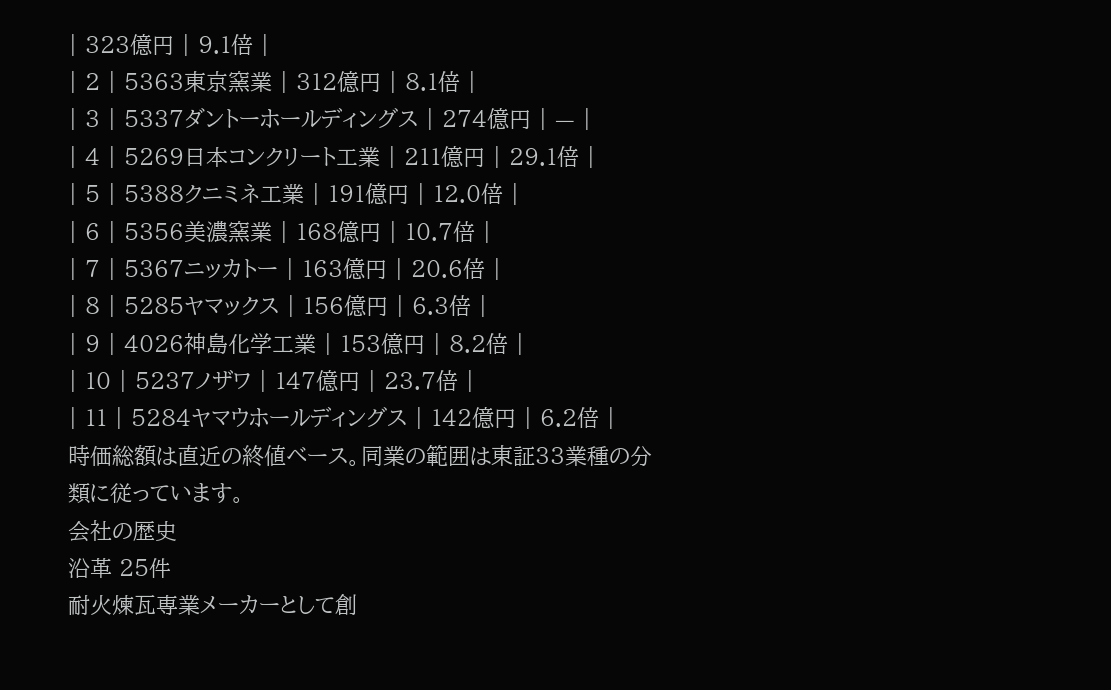| 323億円 | 9.1倍 |
| 2 | 5363東京窯業 | 312億円 | 8.1倍 |
| 3 | 5337ダントーホールディングス | 274億円 | — |
| 4 | 5269日本コンクリート工業 | 211億円 | 29.1倍 |
| 5 | 5388クニミネ工業 | 191億円 | 12.0倍 |
| 6 | 5356美濃窯業 | 168億円 | 10.7倍 |
| 7 | 5367ニッカトー | 163億円 | 20.6倍 |
| 8 | 5285ヤマックス | 156億円 | 6.3倍 |
| 9 | 4026神島化学工業 | 153億円 | 8.2倍 |
| 10 | 5237ノザワ | 147億円 | 23.7倍 |
| 11 | 5284ヤマウホールディングス | 142億円 | 6.2倍 |
時価総額は直近の終値ベース。同業の範囲は東証33業種の分類に従っています。
会社の歴史
沿革 25件
耐火煉瓦専業メーカーとして創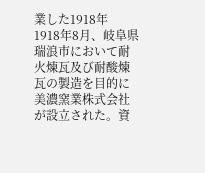業した1918年
1918年8月、岐阜県瑞浪市において耐火煉瓦及び耐酸煉瓦の製造を目的に美濃窯業株式会社が設立された。資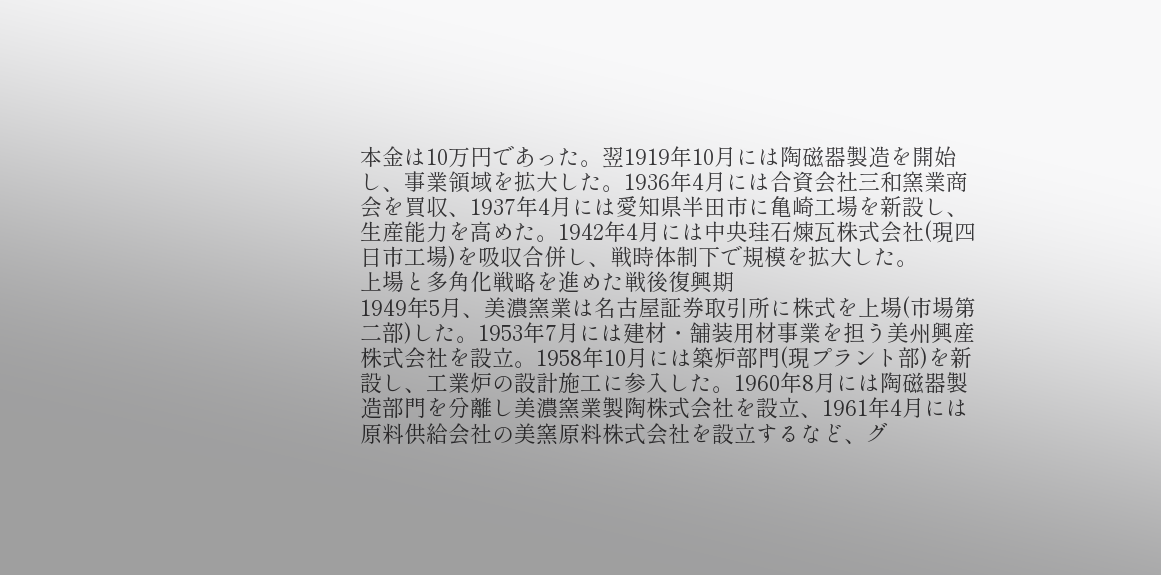本金は10万円であった。翌1919年10月には陶磁器製造を開始し、事業領域を拡大した。1936年4月には合資会社三和窯業商会を買収、1937年4月には愛知県半田市に亀崎工場を新設し、生産能力を高めた。1942年4月には中央珪石煉瓦株式会社(現四日市工場)を吸収合併し、戦時体制下で規模を拡大した。
上場と多角化戦略を進めた戦後復興期
1949年5月、美濃窯業は名古屋証券取引所に株式を上場(市場第二部)した。1953年7月には建材・舗装用材事業を担う美州興産株式会社を設立。1958年10月には築炉部門(現プラント部)を新設し、工業炉の設計施工に参入した。1960年8月には陶磁器製造部門を分離し美濃窯業製陶株式会社を設立、1961年4月には原料供給会社の美窯原料株式会社を設立するなど、グ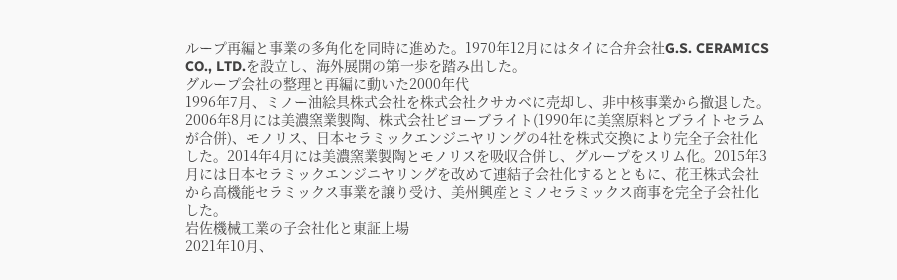ループ再編と事業の多角化を同時に進めた。1970年12月にはタイに合弁会社G.S. CERAMICS CO., LTD.を設立し、海外展開の第一歩を踏み出した。
グループ会社の整理と再編に動いた2000年代
1996年7月、ミノー油絵具株式会社を株式会社クサカベに売却し、非中核事業から撤退した。2006年8月には美濃窯業製陶、株式会社ビヨーブライト(1990年に美窯原料とブライトセラムが合併)、モノリス、日本セラミックエンジニヤリングの4社を株式交換により完全子会社化した。2014年4月には美濃窯業製陶とモノリスを吸収合併し、グループをスリム化。2015年3月には日本セラミックエンジニヤリングを改めて連結子会社化するとともに、花王株式会社から高機能セラミックス事業を譲り受け、美州興産とミノセラミックス商事を完全子会社化した。
岩佐機械工業の子会社化と東証上場
2021年10月、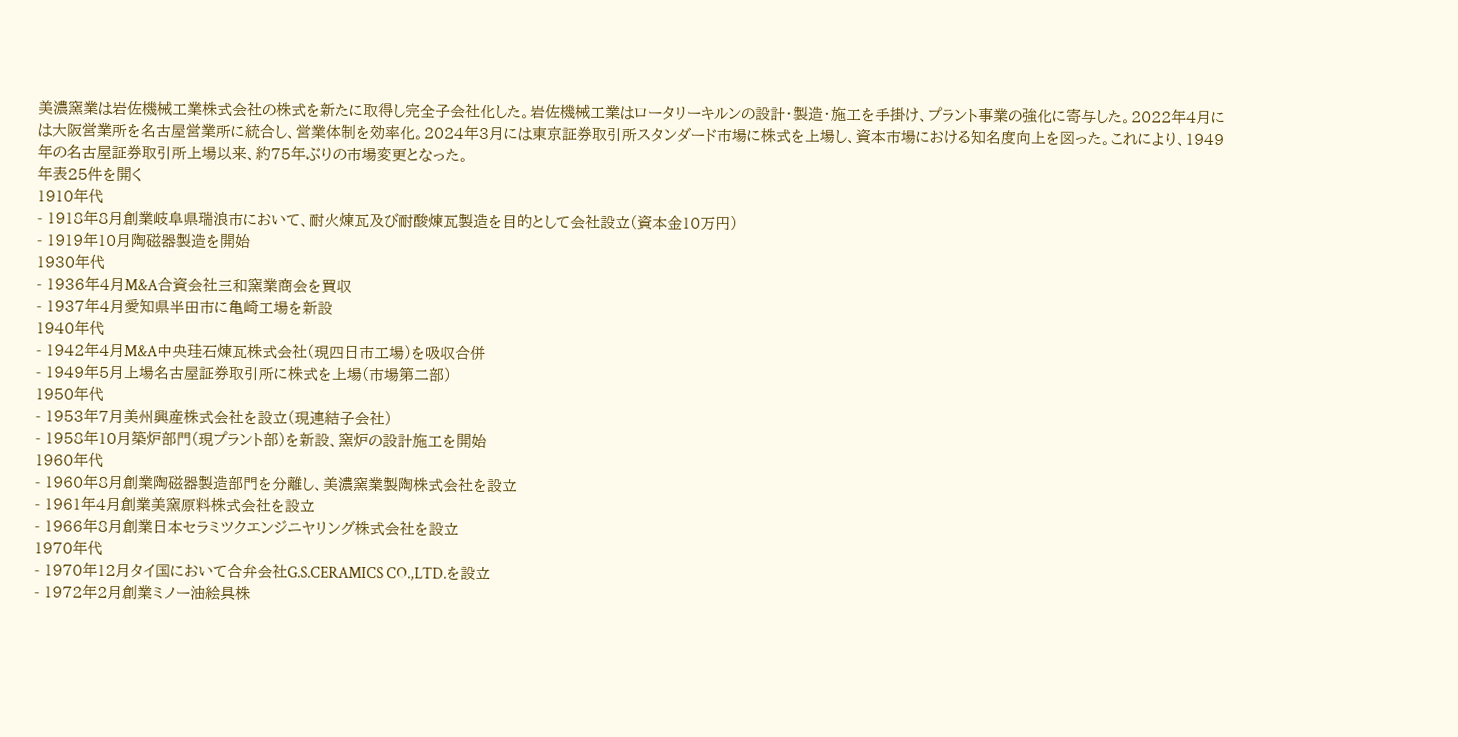美濃窯業は岩佐機械工業株式会社の株式を新たに取得し完全子会社化した。岩佐機械工業はロータリーキルンの設計・製造・施工を手掛け、プラント事業の強化に寄与した。2022年4月には大阪営業所を名古屋営業所に統合し、営業体制を効率化。2024年3月には東京証券取引所スタンダード市場に株式を上場し、資本市場における知名度向上を図った。これにより、1949年の名古屋証券取引所上場以来、約75年ぶりの市場変更となった。
年表25件を開く
1910年代
- 1918年8月創業岐阜県瑞浪市において、耐火煉瓦及び耐酸煉瓦製造を目的として会社設立(資本金10万円)
- 1919年10月陶磁器製造を開始
1930年代
- 1936年4月M&A合資会社三和窯業商会を買収
- 1937年4月愛知県半田市に亀崎工場を新設
1940年代
- 1942年4月M&A中央珪石煉瓦株式会社(現四日市工場)を吸収合併
- 1949年5月上場名古屋証券取引所に株式を上場(市場第二部)
1950年代
- 1953年7月美州興産株式会社を設立(現連結子会社)
- 1958年10月築炉部門(現プラント部)を新設、窯炉の設計施工を開始
1960年代
- 1960年8月創業陶磁器製造部門を分離し、美濃窯業製陶株式会社を設立
- 1961年4月創業美窯原料株式会社を設立
- 1966年8月創業日本セラミツクエンジニヤリング株式会社を設立
1970年代
- 1970年12月タイ国において合弁会社G.S.CERAMICS CO.,LTD.を設立
- 1972年2月創業ミノー油絵具株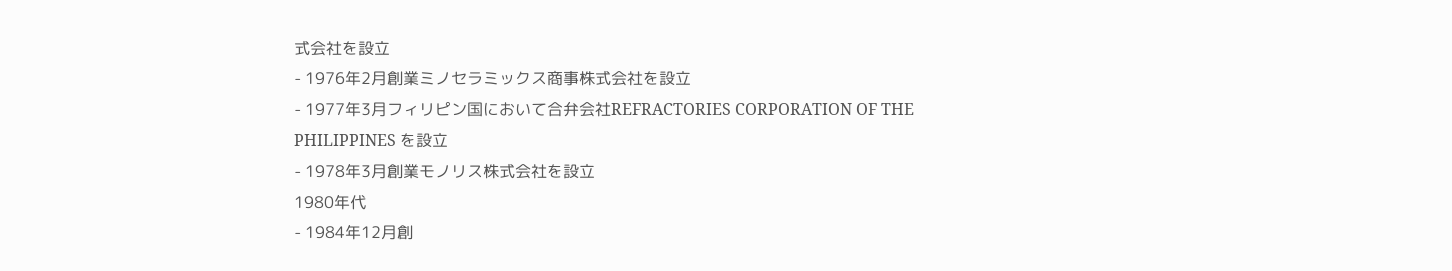式会社を設立
- 1976年2月創業ミノセラミックス商事株式会社を設立
- 1977年3月フィリピン国において合弁会社REFRACTORIES CORPORATION OF THE PHILIPPINES を設立
- 1978年3月創業モノリス株式会社を設立
1980年代
- 1984年12月創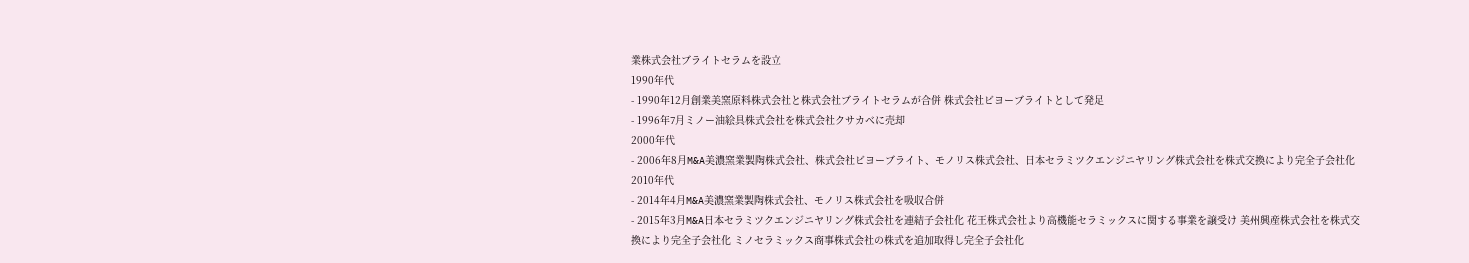業株式会社ブライトセラムを設立
1990年代
- 1990年12月創業美窯原料株式会社と株式会社ブライトセラムが合併 株式会社ビヨーブライトとして発足
- 1996年7月ミノー油絵具株式会社を株式会社クサカベに売却
2000年代
- 2006年8月M&A美濃窯業製陶株式会社、株式会社ビヨーブライト、モノリス株式会社、日本セラミツクエンジニヤリング株式会社を株式交換により完全子会社化
2010年代
- 2014年4月M&A美濃窯業製陶株式会社、モノリス株式会社を吸収合併
- 2015年3月M&A日本セラミツクエンジニヤリング株式会社を連結子会社化 花王株式会社より高機能セラミックスに関する事業を譲受け 美州興産株式会社を株式交換により完全子会社化 ミノセラミックス商事株式会社の株式を追加取得し完全子会社化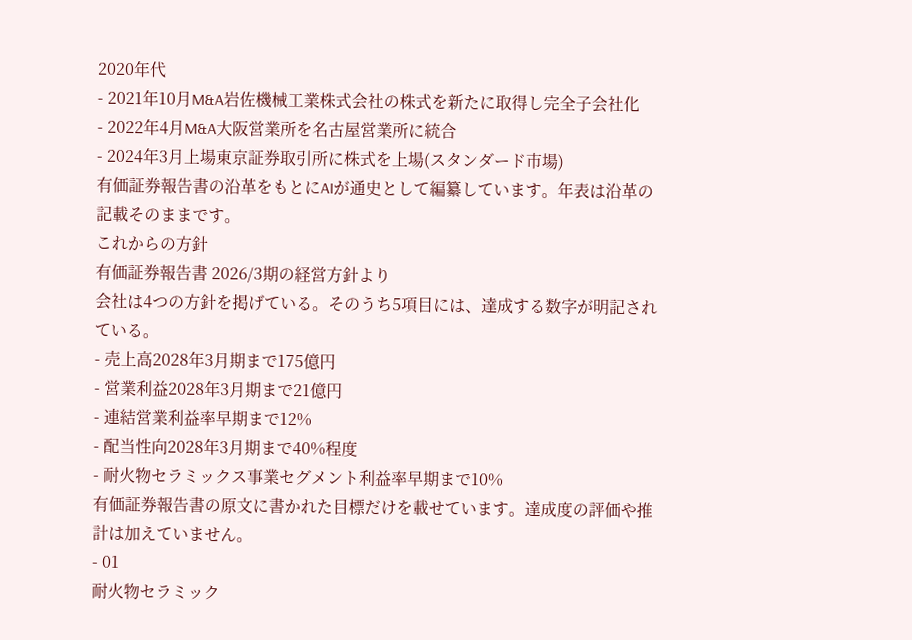2020年代
- 2021年10月M&A岩佐機械工業株式会社の株式を新たに取得し完全子会社化
- 2022年4月M&A大阪営業所を名古屋営業所に統合
- 2024年3月上場東京証券取引所に株式を上場(スタンダード市場)
有価証券報告書の沿革をもとにAIが通史として編纂しています。年表は沿革の記載そのままです。
これからの方針
有価証券報告書 2026/3期の経営方針より
会社は4つの方針を掲げている。そのうち5項目には、達成する数字が明記されている。
- 売上高2028年3月期まで175億円
- 営業利益2028年3月期まで21億円
- 連結営業利益率早期まで12%
- 配当性向2028年3月期まで40%程度
- 耐火物セラミックス事業セグメント利益率早期まで10%
有価証券報告書の原文に書かれた目標だけを載せています。達成度の評価や推計は加えていません。
- 01
耐火物セラミック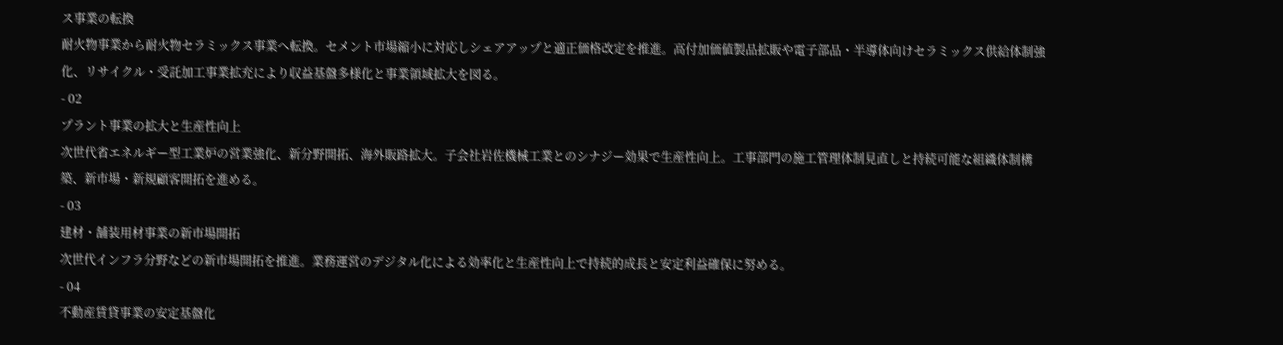ス事業の転換
耐火物事業から耐火物セラミックス事業へ転換。セメント市場縮小に対応しシェアアップと適正価格改定を推進。高付加価値製品拡販や電子部品・半導体向けセラミックス供給体制強化、リサイクル・受託加工事業拡充により収益基盤多様化と事業領域拡大を図る。
- 02
プラント事業の拡大と生産性向上
次世代省エネルギー型工業炉の営業強化、新分野開拓、海外販路拡大。子会社岩佐機械工業とのシナジー効果で生産性向上。工事部門の施工管理体制見直しと持続可能な組織体制構築、新市場・新規顧客開拓を進める。
- 03
建材・舗装用材事業の新市場開拓
次世代インフラ分野などの新市場開拓を推進。業務運営のデジタル化による効率化と生産性向上で持続的成長と安定利益確保に努める。
- 04
不動産賃貸事業の安定基盤化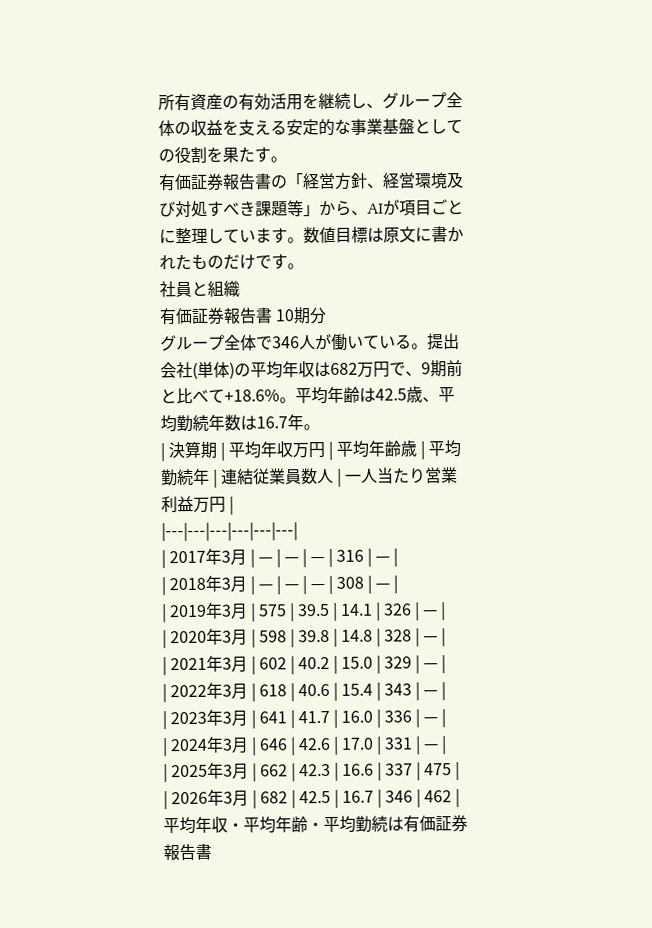所有資産の有効活用を継続し、グループ全体の収益を支える安定的な事業基盤としての役割を果たす。
有価証券報告書の「経営方針、経営環境及び対処すべき課題等」から、AIが項目ごとに整理しています。数値目標は原文に書かれたものだけです。
社員と組織
有価証券報告書 10期分
グループ全体で346人が働いている。提出会社(単体)の平均年収は682万円で、9期前と比べて+18.6%。平均年齢は42.5歳、平均勤続年数は16.7年。
| 決算期 | 平均年収万円 | 平均年齢歳 | 平均勤続年 | 連結従業員数人 | 一人当たり営業利益万円 |
|---|---|---|---|---|---|
| 2017年3月 | — | — | — | 316 | — |
| 2018年3月 | — | — | — | 308 | — |
| 2019年3月 | 575 | 39.5 | 14.1 | 326 | — |
| 2020年3月 | 598 | 39.8 | 14.8 | 328 | — |
| 2021年3月 | 602 | 40.2 | 15.0 | 329 | — |
| 2022年3月 | 618 | 40.6 | 15.4 | 343 | — |
| 2023年3月 | 641 | 41.7 | 16.0 | 336 | — |
| 2024年3月 | 646 | 42.6 | 17.0 | 331 | — |
| 2025年3月 | 662 | 42.3 | 16.6 | 337 | 475 |
| 2026年3月 | 682 | 42.5 | 16.7 | 346 | 462 |
平均年収・平均年齢・平均勤続は有価証券報告書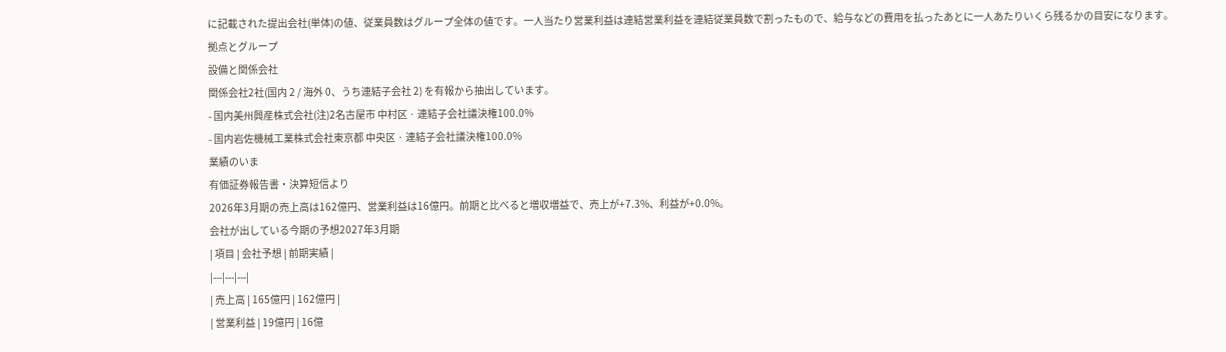に記載された提出会社(単体)の値、従業員数はグループ全体の値です。一人当たり営業利益は連結営業利益を連結従業員数で割ったもので、給与などの費用を払ったあとに一人あたりいくら残るかの目安になります。
拠点とグループ
設備と関係会社
関係会社2社(国内 2 / 海外 0、うち連結子会社 2) を有報から抽出しています。
- 国内美州興産株式会社(注)2名古屋市 中村区 · 連結子会社議決権100.0%
- 国内岩佐機械工業株式会社東京都 中央区 · 連結子会社議決権100.0%
業績のいま
有価証券報告書・決算短信より
2026年3月期の売上高は162億円、営業利益は16億円。前期と比べると増収増益で、売上が+7.3%、利益が+0.0%。
会社が出している今期の予想2027年3月期
| 項目 | 会社予想 | 前期実績 |
|---|---|---|
| 売上高 | 165億円 | 162億円 |
| 営業利益 | 19億円 | 16億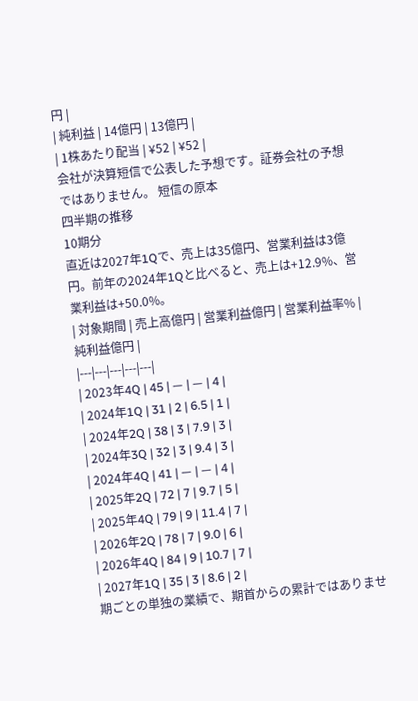円 |
| 純利益 | 14億円 | 13億円 |
| 1株あたり配当 | ¥52 | ¥52 |
会社が決算短信で公表した予想です。証券会社の予想ではありません。 短信の原本
四半期の推移
10期分
直近は2027年1Qで、売上は35億円、営業利益は3億円。前年の2024年1Qと比べると、売上は+12.9%、営業利益は+50.0%。
| 対象期間 | 売上高億円 | 営業利益億円 | 営業利益率% | 純利益億円 |
|---|---|---|---|---|
| 2023年4Q | 45 | — | — | 4 |
| 2024年1Q | 31 | 2 | 6.5 | 1 |
| 2024年2Q | 38 | 3 | 7.9 | 3 |
| 2024年3Q | 32 | 3 | 9.4 | 3 |
| 2024年4Q | 41 | — | — | 4 |
| 2025年2Q | 72 | 7 | 9.7 | 5 |
| 2025年4Q | 79 | 9 | 11.4 | 7 |
| 2026年2Q | 78 | 7 | 9.0 | 6 |
| 2026年4Q | 84 | 9 | 10.7 | 7 |
| 2027年1Q | 35 | 3 | 8.6 | 2 |
期ごとの単独の業績で、期首からの累計ではありませ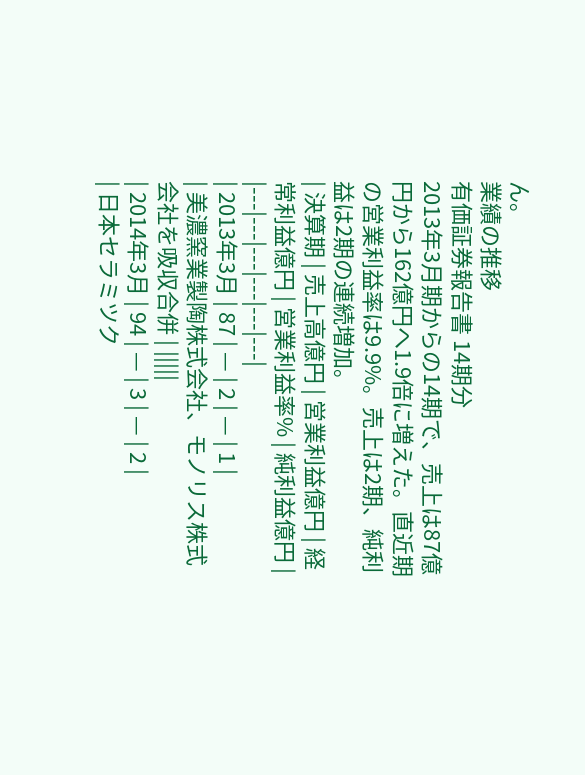ん。
業績の推移
有価証券報告書 14期分
2013年3月期からの14期で、売上は87億円から162億円へ1.9倍に増えた。直近期の営業利益率は9.9%。売上は2期、純利益は2期の連続増加。
| 決算期 | 売上高億円 | 営業利益億円 | 経常利益億円 | 営業利益率% | 純利益億円 |
|---|---|---|---|---|---|
| 2013年3月 | 87 | — | 2 | — | 1 |
| 美濃窯業製陶株式会社、モノリス株式会社を吸収合併 | |||||
| 2014年3月 | 94 | — | 3 | — | 2 |
| 日本セラミツク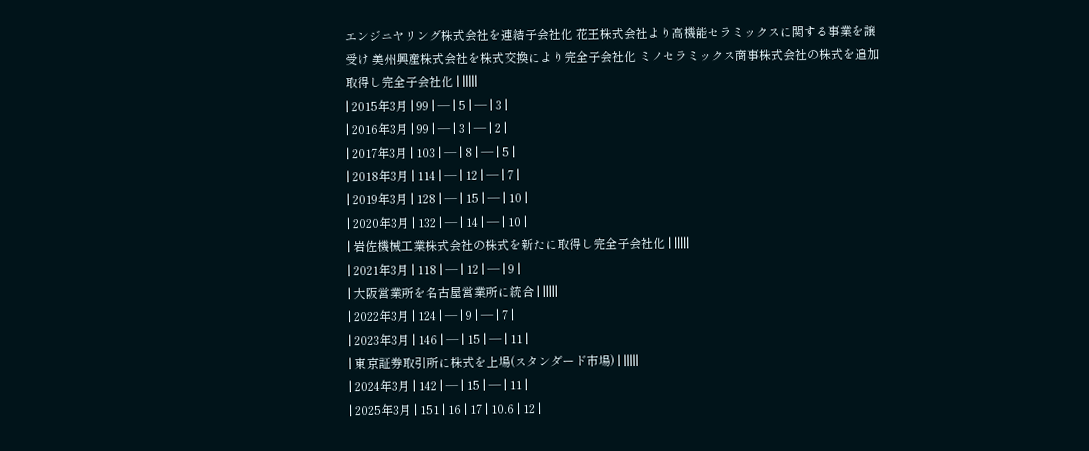エンジニヤリング株式会社を連結子会社化 花王株式会社より高機能セラミックスに関する事業を譲受け 美州興産株式会社を株式交換により完全子会社化 ミノセラミックス商事株式会社の株式を追加取得し完全子会社化 | |||||
| 2015年3月 | 99 | — | 5 | — | 3 |
| 2016年3月 | 99 | — | 3 | — | 2 |
| 2017年3月 | 103 | — | 8 | — | 5 |
| 2018年3月 | 114 | — | 12 | — | 7 |
| 2019年3月 | 128 | — | 15 | — | 10 |
| 2020年3月 | 132 | — | 14 | — | 10 |
| 岩佐機械工業株式会社の株式を新たに取得し完全子会社化 | |||||
| 2021年3月 | 118 | — | 12 | — | 9 |
| 大阪営業所を名古屋営業所に統合 | |||||
| 2022年3月 | 124 | — | 9 | — | 7 |
| 2023年3月 | 146 | — | 15 | — | 11 |
| 東京証券取引所に株式を上場(スタンダード市場) | |||||
| 2024年3月 | 142 | — | 15 | — | 11 |
| 2025年3月 | 151 | 16 | 17 | 10.6 | 12 |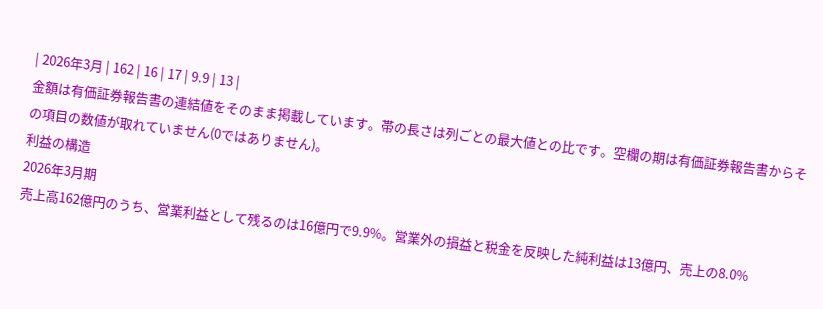| 2026年3月 | 162 | 16 | 17 | 9.9 | 13 |
金額は有価証券報告書の連結値をそのまま掲載しています。帯の長さは列ごとの最大値との比です。空欄の期は有価証券報告書からその項目の数値が取れていません(0ではありません)。
利益の構造
2026年3月期
売上高162億円のうち、営業利益として残るのは16億円で9.9%。営業外の損益と税金を反映した純利益は13億円、売上の8.0%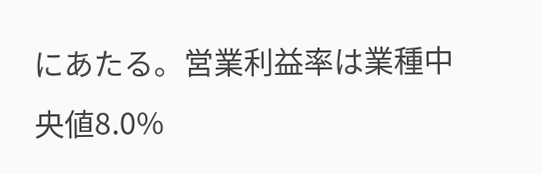にあたる。営業利益率は業種中央値8.0%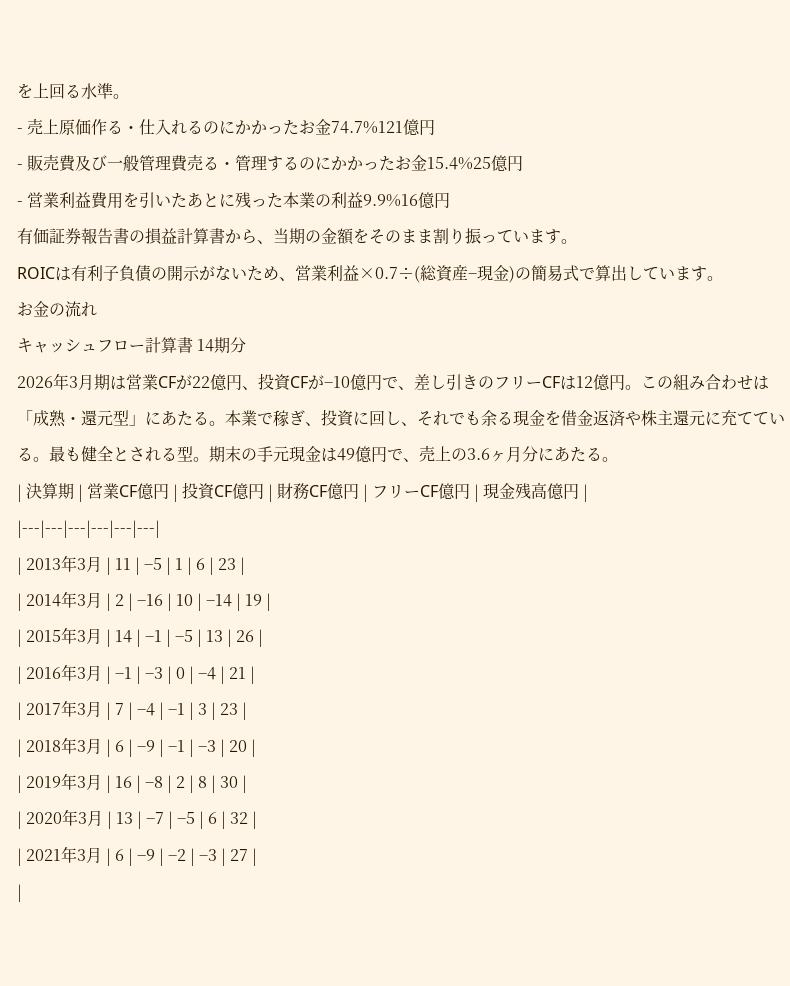を上回る水準。
- 売上原価作る・仕入れるのにかかったお金74.7%121億円
- 販売費及び一般管理費売る・管理するのにかかったお金15.4%25億円
- 営業利益費用を引いたあとに残った本業の利益9.9%16億円
有価証券報告書の損益計算書から、当期の金額をそのまま割り振っています。
ROICは有利子負債の開示がないため、営業利益×0.7÷(総資産−現金)の簡易式で算出しています。
お金の流れ
キャッシュフロー計算書 14期分
2026年3月期は営業CFが22億円、投資CFが−10億円で、差し引きのフリーCFは12億円。この組み合わせは「成熟・還元型」にあたる。本業で稼ぎ、投資に回し、それでも余る現金を借金返済や株主還元に充てている。最も健全とされる型。期末の手元現金は49億円で、売上の3.6ヶ月分にあたる。
| 決算期 | 営業CF億円 | 投資CF億円 | 財務CF億円 | フリーCF億円 | 現金残高億円 |
|---|---|---|---|---|---|
| 2013年3月 | 11 | −5 | 1 | 6 | 23 |
| 2014年3月 | 2 | −16 | 10 | −14 | 19 |
| 2015年3月 | 14 | −1 | −5 | 13 | 26 |
| 2016年3月 | −1 | −3 | 0 | −4 | 21 |
| 2017年3月 | 7 | −4 | −1 | 3 | 23 |
| 2018年3月 | 6 | −9 | −1 | −3 | 20 |
| 2019年3月 | 16 | −8 | 2 | 8 | 30 |
| 2020年3月 | 13 | −7 | −5 | 6 | 32 |
| 2021年3月 | 6 | −9 | −2 | −3 | 27 |
|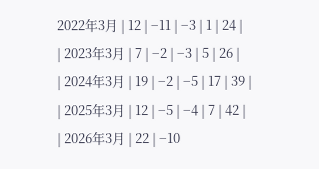2022年3月 | 12 | −11 | −3 | 1 | 24 |
| 2023年3月 | 7 | −2 | −3 | 5 | 26 |
| 2024年3月 | 19 | −2 | −5 | 17 | 39 |
| 2025年3月 | 12 | −5 | −4 | 7 | 42 |
| 2026年3月 | 22 | −10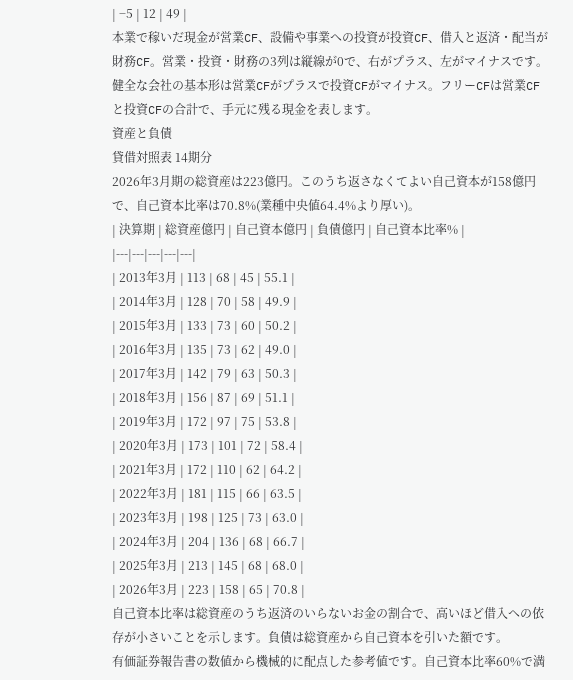| −5 | 12 | 49 |
本業で稼いだ現金が営業CF、設備や事業への投資が投資CF、借入と返済・配当が財務CF。営業・投資・財務の3列は縦線が0で、右がプラス、左がマイナスです。健全な会社の基本形は営業CFがプラスで投資CFがマイナス。フリーCFは営業CFと投資CFの合計で、手元に残る現金を表します。
資産と負債
貸借対照表 14期分
2026年3月期の総資産は223億円。このうち返さなくてよい自己資本が158億円で、自己資本比率は70.8%(業種中央値64.4%より厚い)。
| 決算期 | 総資産億円 | 自己資本億円 | 負債億円 | 自己資本比率% |
|---|---|---|---|---|
| 2013年3月 | 113 | 68 | 45 | 55.1 |
| 2014年3月 | 128 | 70 | 58 | 49.9 |
| 2015年3月 | 133 | 73 | 60 | 50.2 |
| 2016年3月 | 135 | 73 | 62 | 49.0 |
| 2017年3月 | 142 | 79 | 63 | 50.3 |
| 2018年3月 | 156 | 87 | 69 | 51.1 |
| 2019年3月 | 172 | 97 | 75 | 53.8 |
| 2020年3月 | 173 | 101 | 72 | 58.4 |
| 2021年3月 | 172 | 110 | 62 | 64.2 |
| 2022年3月 | 181 | 115 | 66 | 63.5 |
| 2023年3月 | 198 | 125 | 73 | 63.0 |
| 2024年3月 | 204 | 136 | 68 | 66.7 |
| 2025年3月 | 213 | 145 | 68 | 68.0 |
| 2026年3月 | 223 | 158 | 65 | 70.8 |
自己資本比率は総資産のうち返済のいらないお金の割合で、高いほど借入への依存が小さいことを示します。負債は総資産から自己資本を引いた額です。
有価証券報告書の数値から機械的に配点した参考値です。自己資本比率60%で満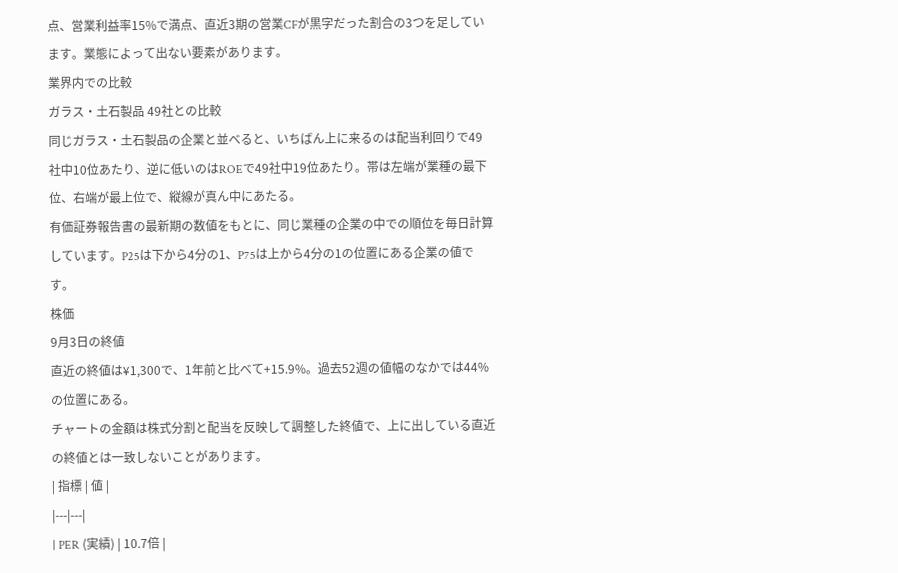点、営業利益率15%で満点、直近3期の営業CFが黒字だった割合の3つを足しています。業態によって出ない要素があります。
業界内での比較
ガラス・土石製品 49社との比較
同じガラス・土石製品の企業と並べると、いちばん上に来るのは配当利回りで49社中10位あたり、逆に低いのはROEで49社中19位あたり。帯は左端が業種の最下位、右端が最上位で、縦線が真ん中にあたる。
有価証券報告書の最新期の数値をもとに、同じ業種の企業の中での順位を毎日計算しています。P25は下から4分の1、P75は上から4分の1の位置にある企業の値です。
株価
9月3日の終値
直近の終値は¥1,300で、1年前と比べて+15.9%。過去52週の値幅のなかでは44%の位置にある。
チャートの金額は株式分割と配当を反映して調整した終値で、上に出している直近の終値とは一致しないことがあります。
| 指標 | 値 |
|---|---|
| PER (実績) | 10.7倍 |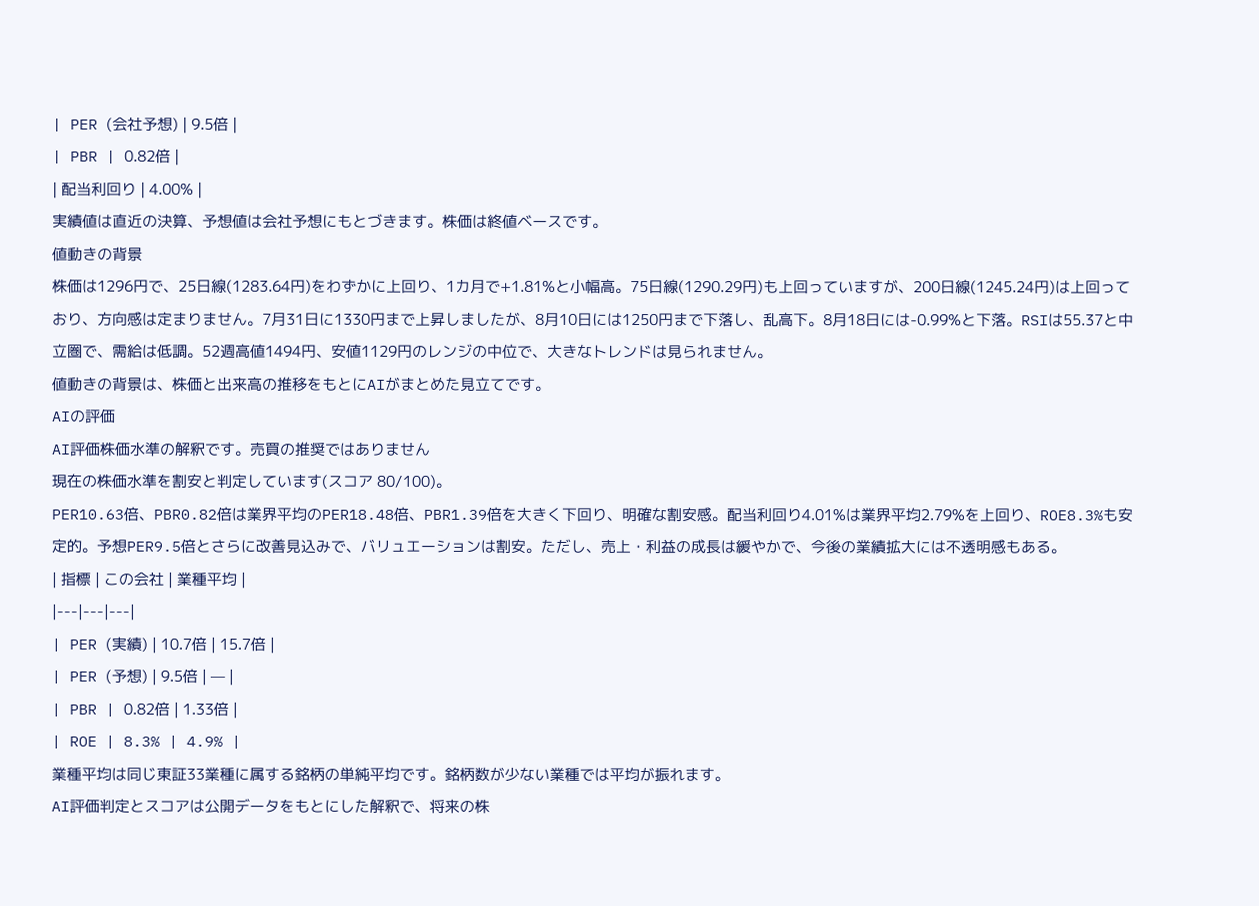| PER (会社予想) | 9.5倍 |
| PBR | 0.82倍 |
| 配当利回り | 4.00% |
実績値は直近の決算、予想値は会社予想にもとづきます。株価は終値ベースです。
値動きの背景
株価は1296円で、25日線(1283.64円)をわずかに上回り、1カ月で+1.81%と小幅高。75日線(1290.29円)も上回っていますが、200日線(1245.24円)は上回っており、方向感は定まりません。7月31日に1330円まで上昇しましたが、8月10日には1250円まで下落し、乱高下。8月18日には-0.99%と下落。RSIは55.37と中立圏で、需給は低調。52週高値1494円、安値1129円のレンジの中位で、大きなトレンドは見られません。
値動きの背景は、株価と出来高の推移をもとにAIがまとめた見立てです。
AIの評価
AI評価株価水準の解釈です。売買の推奨ではありません
現在の株価水準を割安と判定しています(スコア 80/100)。
PER10.63倍、PBR0.82倍は業界平均のPER18.48倍、PBR1.39倍を大きく下回り、明確な割安感。配当利回り4.01%は業界平均2.79%を上回り、ROE8.3%も安定的。予想PER9.5倍とさらに改善見込みで、バリュエーションは割安。ただし、売上・利益の成長は緩やかで、今後の業績拡大には不透明感もある。
| 指標 | この会社 | 業種平均 |
|---|---|---|
| PER (実績) | 10.7倍 | 15.7倍 |
| PER (予想) | 9.5倍 | — |
| PBR | 0.82倍 | 1.33倍 |
| ROE | 8.3% | 4.9% |
業種平均は同じ東証33業種に属する銘柄の単純平均です。銘柄数が少ない業種では平均が振れます。
AI評価判定とスコアは公開データをもとにした解釈で、将来の株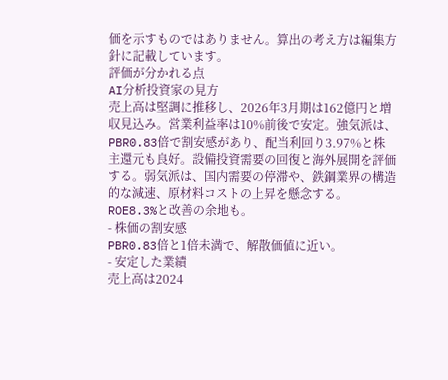価を示すものではありません。算出の考え方は編集方針に記載しています。
評価が分かれる点
AI分析投資家の見方
売上高は堅調に推移し、2026年3月期は162億円と増収見込み。営業利益率は10%前後で安定。強気派は、PBR0.83倍で割安感があり、配当利回り3.97%と株主還元も良好。設備投資需要の回復と海外展開を評価する。弱気派は、国内需要の停滞や、鉄鋼業界の構造的な減速、原材料コストの上昇を懸念する。ROE8.3%と改善の余地も。
- 株価の割安感
PBR0.83倍と1倍未満で、解散価値に近い。
- 安定した業績
売上高は2024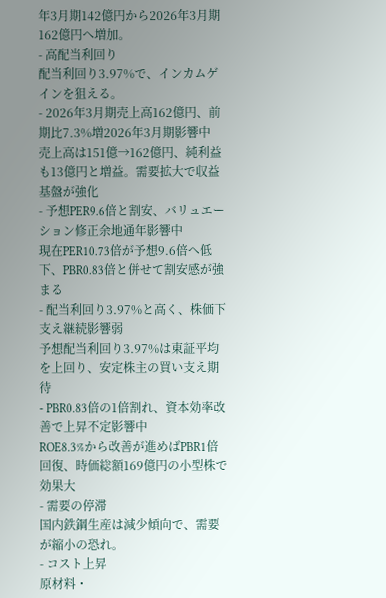年3月期142億円から2026年3月期162億円へ増加。
- 高配当利回り
配当利回り3.97%で、インカムゲインを狙える。
- 2026年3月期売上高162億円、前期比7.3%増2026年3月期影響中
売上高は151億→162億円、純利益も13億円と増益。需要拡大で収益基盤が強化
- 予想PER9.6倍と割安、バリュエーション修正余地通年影響中
現在PER10.73倍が予想9.6倍へ低下、PBR0.83倍と併せて割安感が強まる
- 配当利回り3.97%と高く、株価下支え継続影響弱
予想配当利回り3.97%は東証平均を上回り、安定株主の買い支え期待
- PBR0.83倍の1倍割れ、資本効率改善で上昇不定影響中
ROE8.3%から改善が進めばPBR1倍回復、時価総額169億円の小型株で効果大
- 需要の停滞
国内鉄鋼生産は減少傾向で、需要が縮小の恐れ。
- コスト上昇
原材料・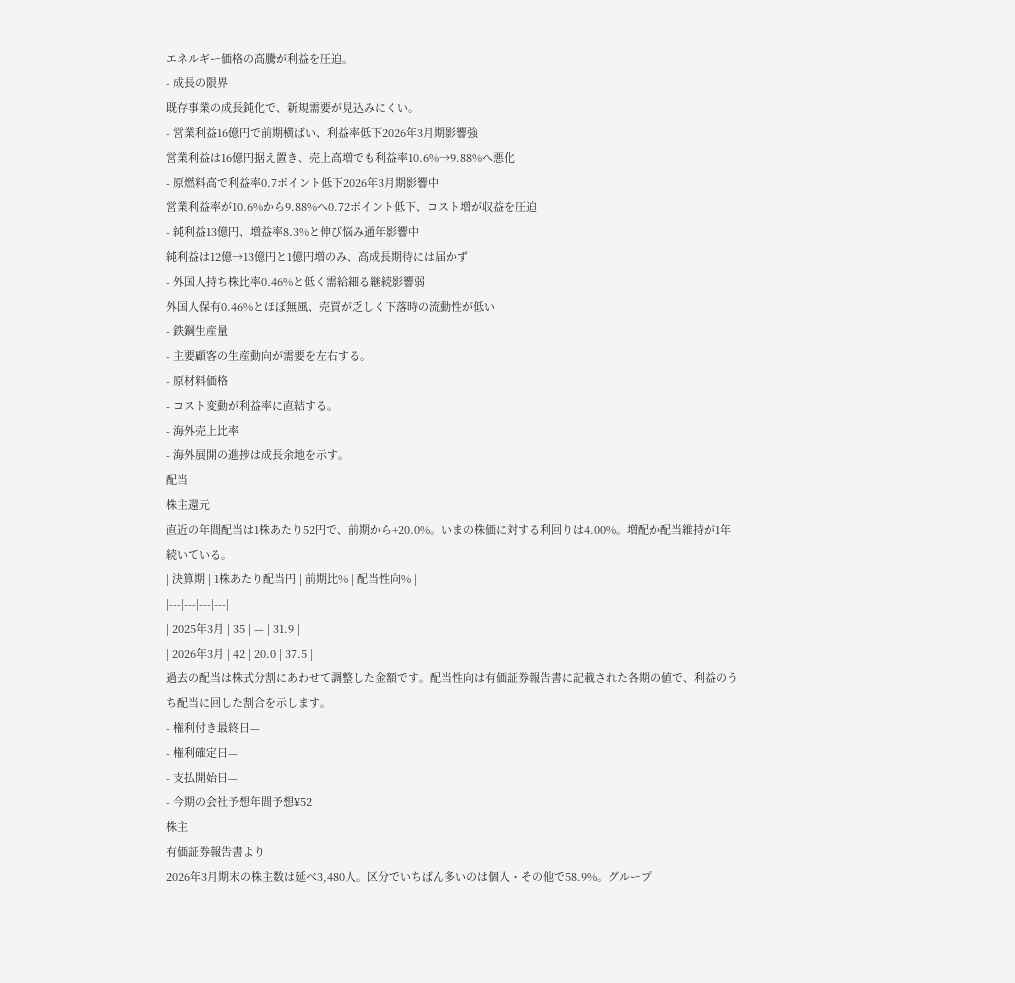エネルギー価格の高騰が利益を圧迫。
- 成長の限界
既存事業の成長鈍化で、新規需要が見込みにくい。
- 営業利益16億円で前期横ばい、利益率低下2026年3月期影響強
営業利益は16億円据え置き、売上高増でも利益率10.6%→9.88%へ悪化
- 原燃料高で利益率0.7ポイント低下2026年3月期影響中
営業利益率が10.6%から9.88%へ0.72ポイント低下、コスト増が収益を圧迫
- 純利益13億円、増益率8.3%と伸び悩み通年影響中
純利益は12億→13億円と1億円増のみ、高成長期待には届かず
- 外国人持ち株比率0.46%と低く需給細る継続影響弱
外国人保有0.46%とほぼ無風、売買が乏しく下落時の流動性が低い
- 鉄鋼生産量
- 主要顧客の生産動向が需要を左右する。
- 原材料価格
- コスト変動が利益率に直結する。
- 海外売上比率
- 海外展開の進捗は成長余地を示す。
配当
株主還元
直近の年間配当は1株あたり52円で、前期から+20.0%。いまの株価に対する利回りは4.00%。増配か配当維持が1年続いている。
| 決算期 | 1株あたり配当円 | 前期比% | 配当性向% |
|---|---|---|---|
| 2025年3月 | 35 | — | 31.9 |
| 2026年3月 | 42 | 20.0 | 37.5 |
過去の配当は株式分割にあわせて調整した金額です。配当性向は有価証券報告書に記載された各期の値で、利益のうち配当に回した割合を示します。
- 権利付き最終日—
- 権利確定日—
- 支払開始日—
- 今期の会社予想年間予想¥52
株主
有価証券報告書より
2026年3月期末の株主数は延べ3,480人。区分でいちばん多いのは個人・その他で58.9%。グループ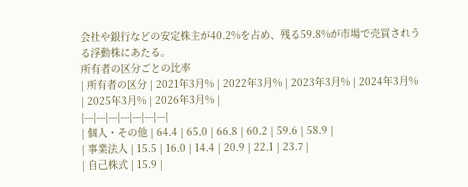会社や銀行などの安定株主が40.2%を占め、残る59.8%が市場で売買されうる浮動株にあたる。
所有者の区分ごとの比率
| 所有者の区分 | 2021年3月% | 2022年3月% | 2023年3月% | 2024年3月% | 2025年3月% | 2026年3月% |
|---|---|---|---|---|---|---|
| 個人・その他 | 64.4 | 65.0 | 66.8 | 60.2 | 59.6 | 58.9 |
| 事業法人 | 15.5 | 16.0 | 14.4 | 20.9 | 22.1 | 23.7 |
| 自己株式 | 15.9 |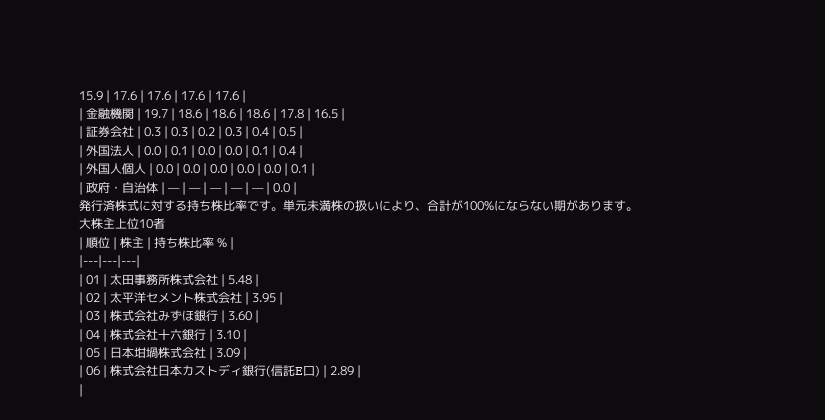15.9 | 17.6 | 17.6 | 17.6 | 17.6 |
| 金融機関 | 19.7 | 18.6 | 18.6 | 18.6 | 17.8 | 16.5 |
| 証券会社 | 0.3 | 0.3 | 0.2 | 0.3 | 0.4 | 0.5 |
| 外国法人 | 0.0 | 0.1 | 0.0 | 0.0 | 0.1 | 0.4 |
| 外国人個人 | 0.0 | 0.0 | 0.0 | 0.0 | 0.0 | 0.1 |
| 政府・自治体 | — | — | — | — | — | 0.0 |
発行済株式に対する持ち株比率です。単元未満株の扱いにより、合計が100%にならない期があります。
大株主上位10者
| 順位 | 株主 | 持ち株比率 % |
|---|---|---|
| 01 | 太田事務所株式会社 | 5.48 |
| 02 | 太平洋セメント株式会社 | 3.95 |
| 03 | 株式会社みずほ銀行 | 3.60 |
| 04 | 株式会社十六銀行 | 3.10 |
| 05 | 日本坩堝株式会社 | 3.09 |
| 06 | 株式会社日本カストディ銀行(信託E口) | 2.89 |
|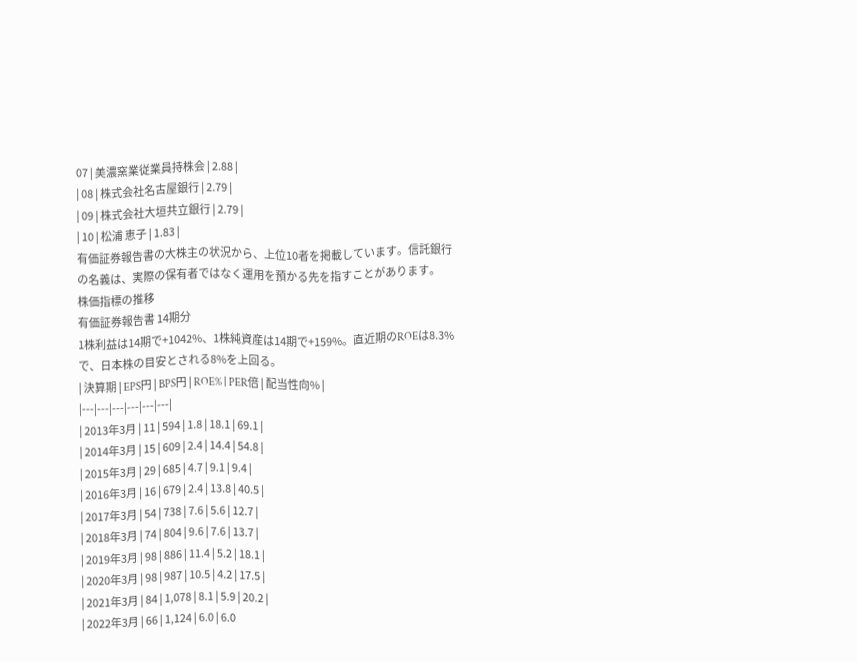07 | 美濃窯業従業員持株会 | 2.88 |
| 08 | 株式会社名古屋銀行 | 2.79 |
| 09 | 株式会社大垣共立銀行 | 2.79 |
| 10 | 松浦 恵子 | 1.83 |
有価証券報告書の大株主の状況から、上位10者を掲載しています。信託銀行の名義は、実際の保有者ではなく運用を預かる先を指すことがあります。
株価指標の推移
有価証券報告書 14期分
1株利益は14期で+1042%、1株純資産は14期で+159%。直近期のROEは8.3%で、日本株の目安とされる8%を上回る。
| 決算期 | EPS円 | BPS円 | ROE% | PER倍 | 配当性向% |
|---|---|---|---|---|---|
| 2013年3月 | 11 | 594 | 1.8 | 18.1 | 69.1 |
| 2014年3月 | 15 | 609 | 2.4 | 14.4 | 54.8 |
| 2015年3月 | 29 | 685 | 4.7 | 9.1 | 9.4 |
| 2016年3月 | 16 | 679 | 2.4 | 13.8 | 40.5 |
| 2017年3月 | 54 | 738 | 7.6 | 5.6 | 12.7 |
| 2018年3月 | 74 | 804 | 9.6 | 7.6 | 13.7 |
| 2019年3月 | 98 | 886 | 11.4 | 5.2 | 18.1 |
| 2020年3月 | 98 | 987 | 10.5 | 4.2 | 17.5 |
| 2021年3月 | 84 | 1,078 | 8.1 | 5.9 | 20.2 |
| 2022年3月 | 66 | 1,124 | 6.0 | 6.0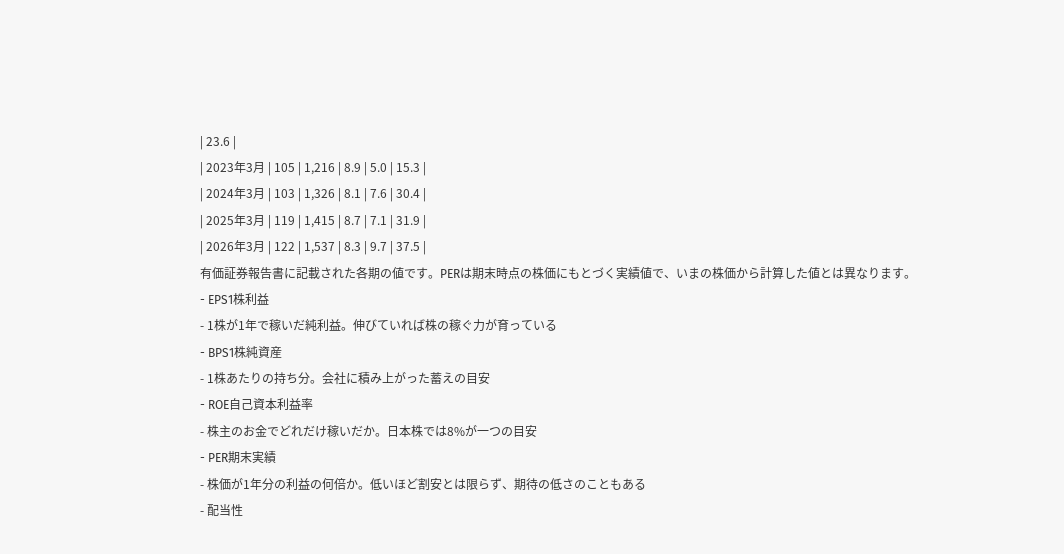| 23.6 |
| 2023年3月 | 105 | 1,216 | 8.9 | 5.0 | 15.3 |
| 2024年3月 | 103 | 1,326 | 8.1 | 7.6 | 30.4 |
| 2025年3月 | 119 | 1,415 | 8.7 | 7.1 | 31.9 |
| 2026年3月 | 122 | 1,537 | 8.3 | 9.7 | 37.5 |
有価証券報告書に記載された各期の値です。PERは期末時点の株価にもとづく実績値で、いまの株価から計算した値とは異なります。
- EPS1株利益
- 1株が1年で稼いだ純利益。伸びていれば株の稼ぐ力が育っている
- BPS1株純資産
- 1株あたりの持ち分。会社に積み上がった蓄えの目安
- ROE自己資本利益率
- 株主のお金でどれだけ稼いだか。日本株では8%が一つの目安
- PER期末実績
- 株価が1年分の利益の何倍か。低いほど割安とは限らず、期待の低さのこともある
- 配当性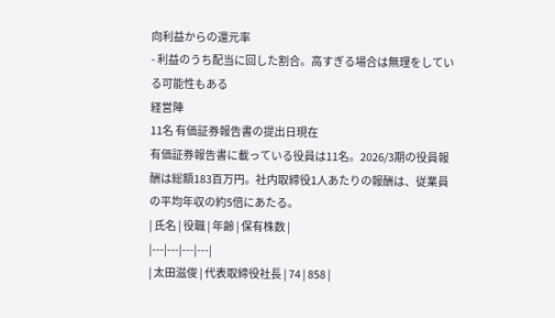向利益からの還元率
- 利益のうち配当に回した割合。高すぎる場合は無理をしている可能性もある
経営陣
11名 有価証券報告書の提出日現在
有価証券報告書に載っている役員は11名。2026/3期の役員報酬は総額183百万円。社内取締役1人あたりの報酬は、従業員の平均年収の約5倍にあたる。
| 氏名 | 役職 | 年齢 | 保有株数 |
|---|---|---|---|
| 太田滋俊 | 代表取締役社長 | 74 | 858 |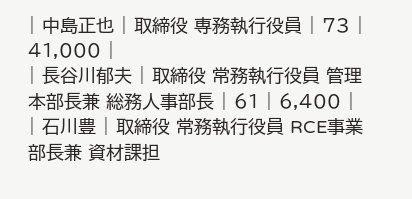| 中島正也 | 取締役 専務執行役員 | 73 | 41,000 |
| 長谷川郁夫 | 取締役 常務執行役員 管理本部長兼 総務人事部長 | 61 | 6,400 |
| 石川豊 | 取締役 常務執行役員 RCE事業部長兼 資材課担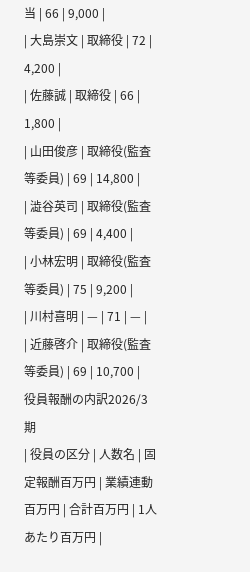当 | 66 | 9,000 |
| 大島崇文 | 取締役 | 72 | 4,200 |
| 佐藤誠 | 取締役 | 66 | 1,800 |
| 山田俊彦 | 取締役(監査等委員) | 69 | 14,800 |
| 澁谷英司 | 取締役(監査等委員) | 69 | 4,400 |
| 小林宏明 | 取締役(監査等委員) | 75 | 9,200 |
| 川村喜明 | — | 71 | — |
| 近藤啓介 | 取締役(監査等委員) | 69 | 10,700 |
役員報酬の内訳2026/3期
| 役員の区分 | 人数名 | 固定報酬百万円 | 業績連動百万円 | 合計百万円 | 1人あたり百万円 |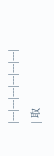|---|---|---|---|---|---|
| 取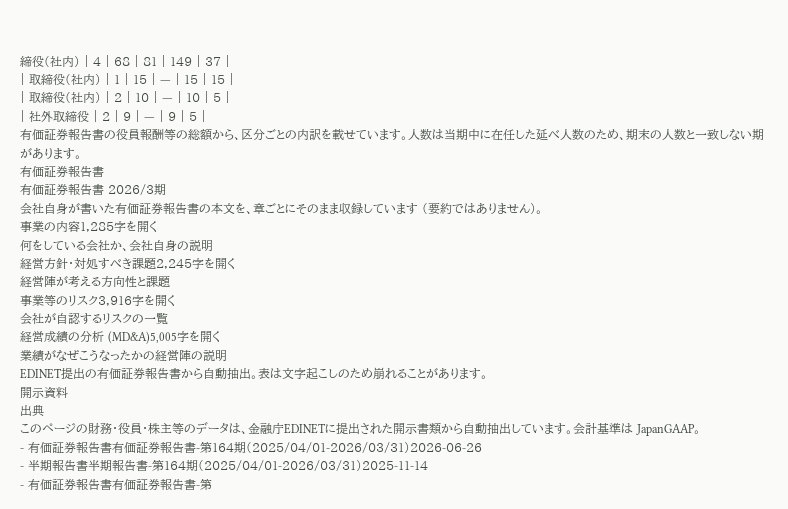締役(社内) | 4 | 68 | 81 | 149 | 37 |
| 取締役(社内) | 1 | 15 | — | 15 | 15 |
| 取締役(社内) | 2 | 10 | — | 10 | 5 |
| 社外取締役 | 2 | 9 | — | 9 | 5 |
有価証券報告書の役員報酬等の総額から、区分ごとの内訳を載せています。人数は当期中に在任した延べ人数のため、期末の人数と一致しない期があります。
有価証券報告書
有価証券報告書 2026/3期
会社自身が書いた有価証券報告書の本文を、章ごとにそのまま収録しています (要約ではありません)。
事業の内容1,285字を開く
何をしている会社か、会社自身の説明
経営方針・対処すべき課題2,245字を開く
経営陣が考える方向性と課題
事業等のリスク3,916字を開く
会社が自認するリスクの一覧
経営成績の分析 (MD&A)5,005字を開く
業績がなぜこうなったかの経営陣の説明
EDINET提出の有価証券報告書から自動抽出。表は文字起こしのため崩れることがあります。
開示資料
出典
このページの財務・役員・株主等のデータは、金融庁EDINETに提出された開示書類から自動抽出しています。会計基準は JapanGAAP。
- 有価証券報告書有価証券報告書-第164期(2025/04/01-2026/03/31)2026-06-26
- 半期報告書半期報告書-第164期(2025/04/01-2026/03/31)2025-11-14
- 有価証券報告書有価証券報告書-第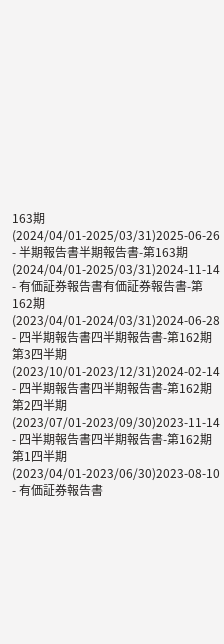163期(2024/04/01-2025/03/31)2025-06-26
- 半期報告書半期報告書-第163期(2024/04/01-2025/03/31)2024-11-14
- 有価証券報告書有価証券報告書-第162期(2023/04/01-2024/03/31)2024-06-28
- 四半期報告書四半期報告書-第162期第3四半期(2023/10/01-2023/12/31)2024-02-14
- 四半期報告書四半期報告書-第162期第2四半期(2023/07/01-2023/09/30)2023-11-14
- 四半期報告書四半期報告書-第162期第1四半期(2023/04/01-2023/06/30)2023-08-10
- 有価証券報告書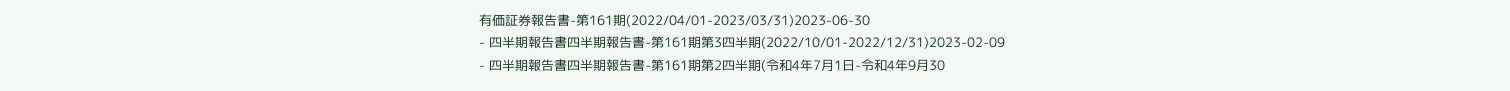有価証券報告書-第161期(2022/04/01-2023/03/31)2023-06-30
- 四半期報告書四半期報告書-第161期第3四半期(2022/10/01-2022/12/31)2023-02-09
- 四半期報告書四半期報告書-第161期第2四半期(令和4年7月1日-令和4年9月30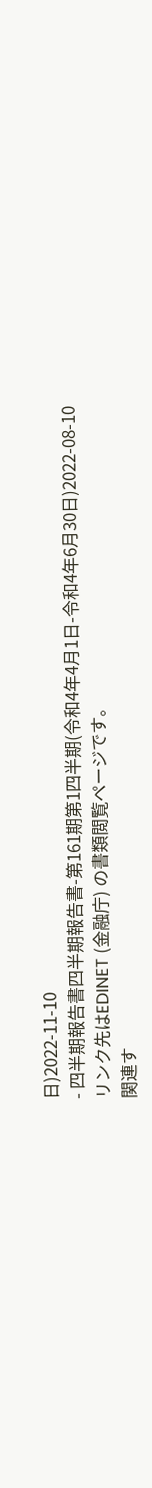日)2022-11-10
- 四半期報告書四半期報告書-第161期第1四半期(令和4年4月1日-令和4年6月30日)2022-08-10
リンク先はEDINET (金融庁) の書類閲覧ページです。
関連す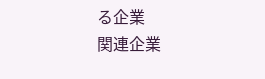る企業
関連企業